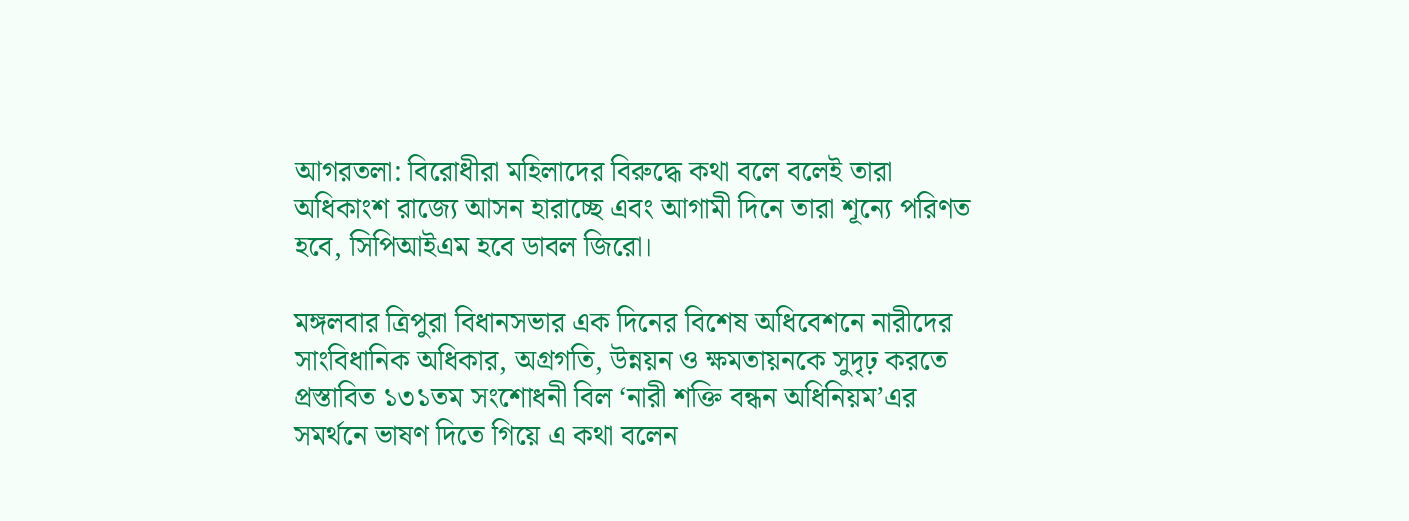আগরতলা: বিরোধীরা মহিলাদের বিরুদ্ধে কথা বলে বলেই তারা অধিকাংশ রাজ্যে আসন হারাচ্ছে এবং আগামী দিনে তারা শূন্যে পরিণত হবে, সিপিআইএম হবে ডাবল জিরো।

মঙ্গলবার ত্রিপুরা বিধানসভার এক দিনের বিশেষ অধিবেশনে নারীদের সাংবিধানিক অধিকার, অগ্রগতি, উন্নয়ন ও ক্ষমতায়নকে সুদৃঢ় করতে প্রস্তাবিত ১৩১তম সংশোধনী বিল ‘নারী শক্তি বন্ধন অধিনিয়ম’এর সমর্থনে ভাষণ দিতে গিয়ে এ কথা বলেন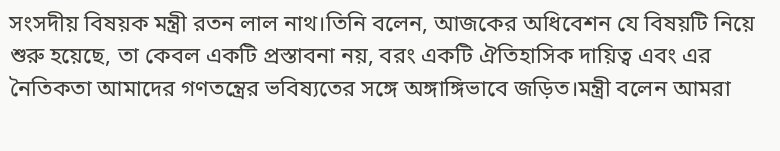সংসদীয় বিষয়ক মন্ত্রী রতন লাল নাথ।তিনি বলেন, আজকের অধিবেশন যে বিষয়টি নিয়ে শুরু হয়েছে, তা কেবল একটি প্রস্তাবনা নয়, বরং একটি ঐতিহাসিক দায়িত্ব এবং এর নৈতিকতা আমাদের গণতন্ত্রের ভবিষ্যতের সঙ্গে অঙ্গাঙ্গিভাবে জড়িত।মন্ত্রী বলেন আমরা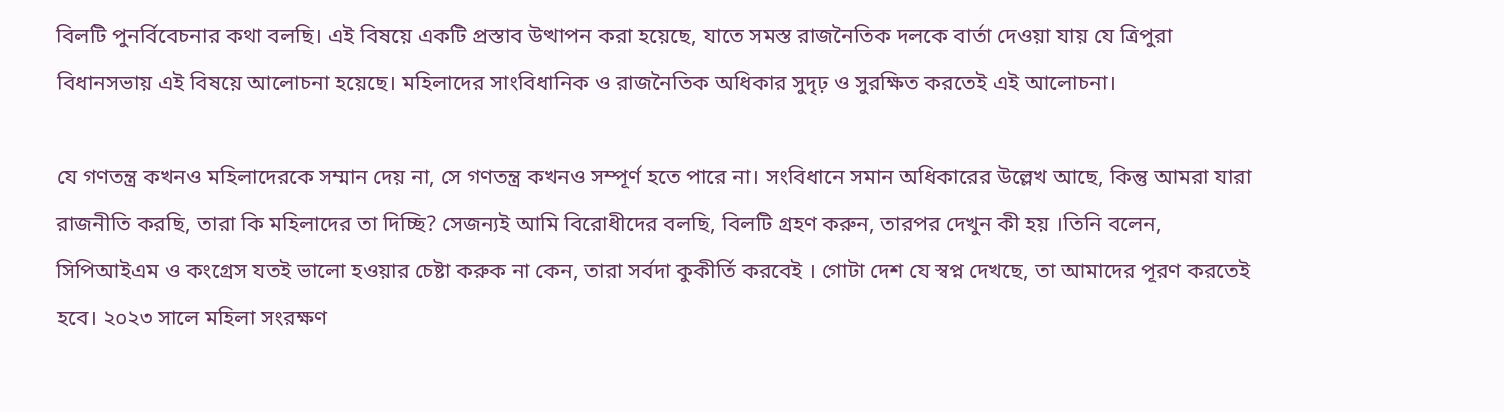বিলটি পুনর্বিবেচনার কথা বলছি। এই বিষয়ে একটি প্রস্তাব উত্থাপন করা হয়েছে, যাতে সমস্ত রাজনৈতিক দলকে বার্তা দেওয়া যায় যে ত্রিপুরা বিধানসভায় এই বিষয়ে আলোচনা হয়েছে। মহিলাদের সাংবিধানিক ও রাজনৈতিক অধিকার সুদৃঢ় ও সুরক্ষিত করতেই এই আলোচনা।

যে গণতন্ত্র কখনও মহিলাদেরকে সম্মান দেয় না, সে গণতন্ত্র কখনও সম্পূর্ণ হতে পারে না। সংবিধানে সমান অধিকারের উল্লেখ আছে, কিন্তু আমরা যারা রাজনীতি করছি, তারা কি মহিলাদের তা দিচ্ছি? সেজন্যই আমি বিরোধীদের বলছি, বিলটি গ্রহণ করুন, তারপর দেখুন কী হয় ।তিনি বলেন, সিপিআইএম ও কংগ্রেস যতই ভালো হওয়ার চেষ্টা করুক না কেন, তারা সর্বদা কুকীর্তি করবেই । গোটা দেশ যে স্বপ্ন দেখছে, তা আমাদের পূরণ করতেই হবে। ২০২৩ সালে মহিলা সংরক্ষণ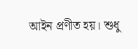আইন প্রণীত হয়। শুধু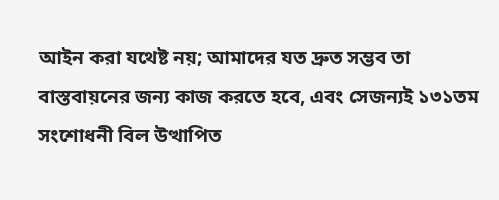আইন করা যথেষ্ট নয়; আমাদের যত দ্রুত সম্ভব তা বাস্তবায়নের জন্য কাজ করতে হবে, এবং সেজন্যই ১৩১তম সংশোধনী বিল উত্থাপিত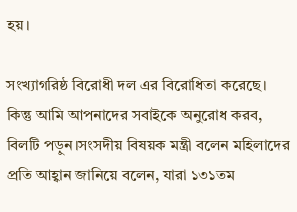হয়।

সংখ্যাগরিষ্ঠ বিরোধী দল এর বিরোধিতা করেছে। কিন্তু আমি আপনাদের সবাইকে অনুরোধ করব, বিলটি পড়ুন।সংসদীয় বিষয়ক মন্ত্রী বলেন মহিলাদের প্রতি আহ্বান জানিয়ে বলেন, যারা ১৩১তম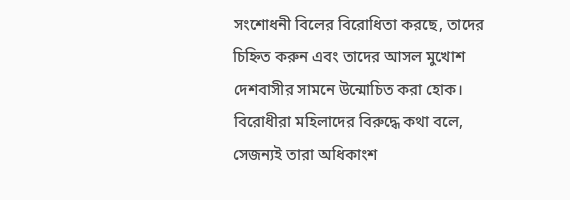সংশোধনী বিলের বিরোধিতা করছে, তাদের চিহ্নিত করুন এবং তাদের আসল মুখোশ দেশবাসীর সামনে উন্মোচিত করা হোক। বিরোধীরা মহিলাদের বিরুদ্ধে কথা বলে, সেজন্যই তারা অধিকাংশ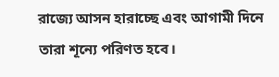রাজ্যে আসন হারাচ্ছে এবং আগামী দিনে তারা শূন্যে পরিণত হবে।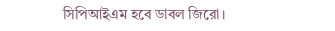সিপিআইএম হবে ডাবল জিরো।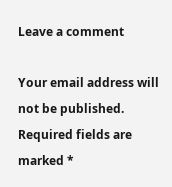Leave a comment

Your email address will not be published. Required fields are marked *